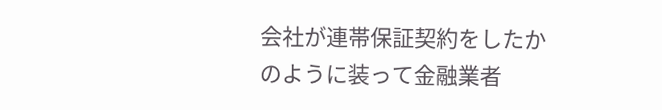会社が連帯保証契約をしたかのように装って金融業者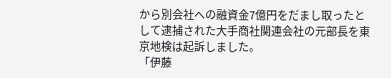から別会社への融資金7億円をだまし取ったとして逮捕された大手商社関連会社の元部長を東京地検は起訴しました。
「伊藤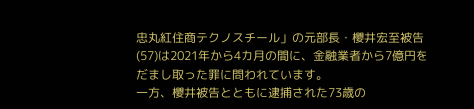忠丸紅住商テクノスチール」の元部長・櫻井宏至被告(57)は2021年から4カ月の間に、金融業者から7億円をだまし取った罪に問われています。
一方、櫻井被告とともに逮捕された73歳の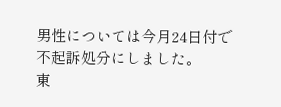男性については今月24日付で不起訴処分にしました。
東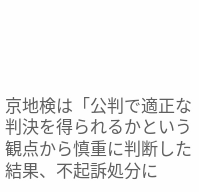京地検は「公判で適正な判決を得られるかという観点から慎重に判断した結果、不起訴処分に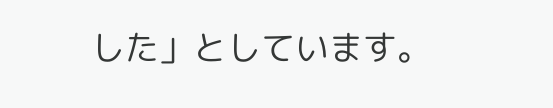した」としています。